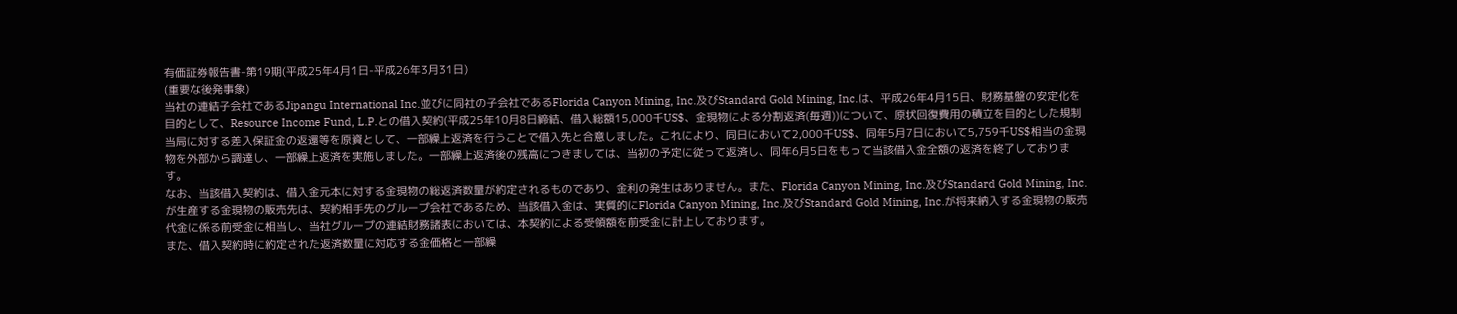有価証券報告書-第19期(平成25年4月1日-平成26年3月31日)
(重要な後発事象)
当社の連結子会社であるJipangu International Inc.並びに同社の子会社であるFlorida Canyon Mining, Inc.及びStandard Gold Mining, Inc.は、平成26年4月15日、財務基盤の安定化を目的として、Resource Income Fund, L.P.との借入契約(平成25年10月8日締結、借入総額15,000千US$、金現物による分割返済(毎週))について、原状回復費用の積立を目的とした規制当局に対する差入保証金の返還等を原資として、一部繰上返済を行うことで借入先と合意しました。これにより、同日において2,000千US$、同年5月7日において5,759千US$相当の金現物を外部から調達し、一部繰上返済を実施しました。一部繰上返済後の残高につきましては、当初の予定に従って返済し、同年6月5日をもって当該借入金全額の返済を終了しております。
なお、当該借入契約は、借入金元本に対する金現物の総返済数量が約定されるものであり、金利の発生はありません。また、Florida Canyon Mining, Inc.及びStandard Gold Mining, Inc.が生産する金現物の販売先は、契約相手先のグループ会社であるため、当該借入金は、実質的にFlorida Canyon Mining, Inc.及びStandard Gold Mining, Inc.が将来納入する金現物の販売代金に係る前受金に相当し、当社グループの連結財務諸表においては、本契約による受領額を前受金に計上しております。
また、借入契約時に約定された返済数量に対応する金価格と一部繰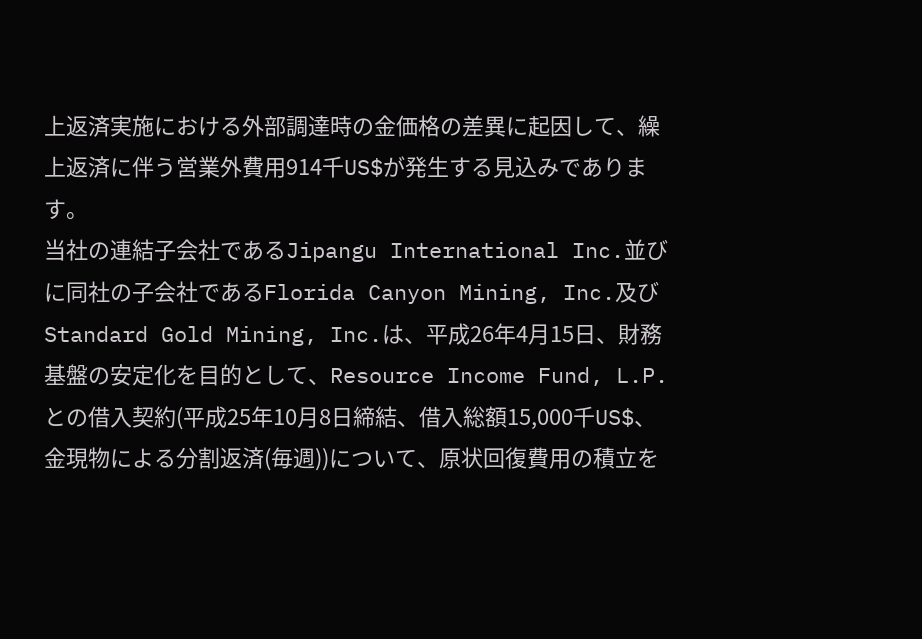上返済実施における外部調達時の金価格の差異に起因して、繰上返済に伴う営業外費用914千US$が発生する見込みであります。
当社の連結子会社であるJipangu International Inc.並びに同社の子会社であるFlorida Canyon Mining, Inc.及びStandard Gold Mining, Inc.は、平成26年4月15日、財務基盤の安定化を目的として、Resource Income Fund, L.P.との借入契約(平成25年10月8日締結、借入総額15,000千US$、金現物による分割返済(毎週))について、原状回復費用の積立を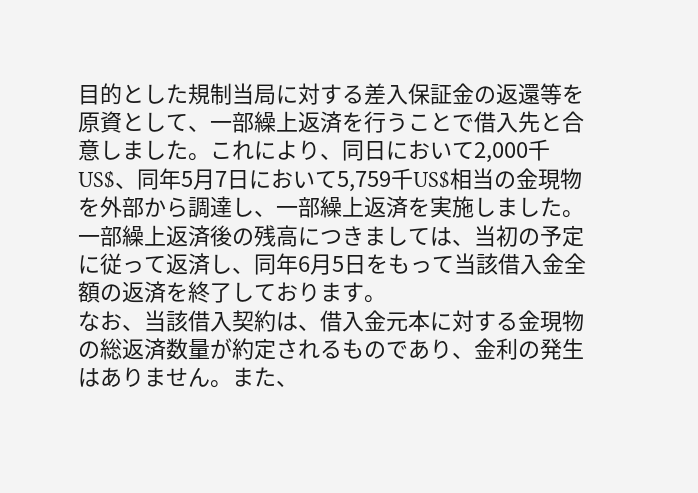目的とした規制当局に対する差入保証金の返還等を原資として、一部繰上返済を行うことで借入先と合意しました。これにより、同日において2,000千US$、同年5月7日において5,759千US$相当の金現物を外部から調達し、一部繰上返済を実施しました。一部繰上返済後の残高につきましては、当初の予定に従って返済し、同年6月5日をもって当該借入金全額の返済を終了しております。
なお、当該借入契約は、借入金元本に対する金現物の総返済数量が約定されるものであり、金利の発生はありません。また、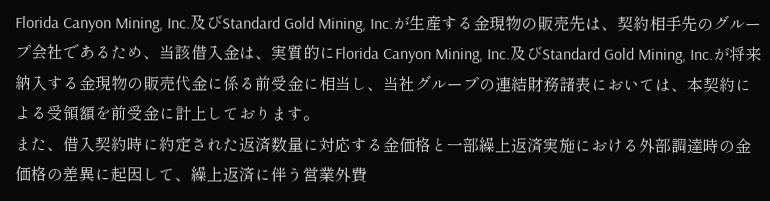Florida Canyon Mining, Inc.及びStandard Gold Mining, Inc.が生産する金現物の販売先は、契約相手先のグループ会社であるため、当該借入金は、実質的にFlorida Canyon Mining, Inc.及びStandard Gold Mining, Inc.が将来納入する金現物の販売代金に係る前受金に相当し、当社グループの連結財務諸表においては、本契約による受領額を前受金に計上しております。
また、借入契約時に約定された返済数量に対応する金価格と一部繰上返済実施における外部調達時の金価格の差異に起因して、繰上返済に伴う営業外費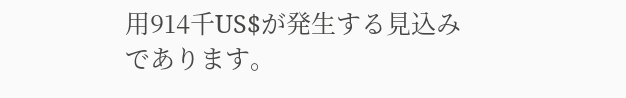用914千US$が発生する見込みであります。